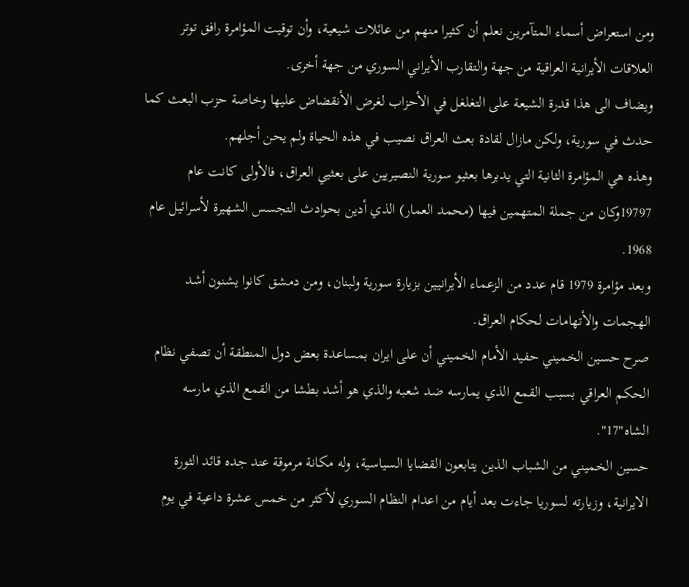ومن استعراض أسماء المتآمرين نعلم أن كثيرا منهم من عائلات شيعية، وأن توقيت المؤامرة رافق توتر العلاقات الأيرانية العراقية من جهة والتقارب الأيراني السوري من جهة أخرى.
ويضاف الى هذا قدرة الشيعة على التغلغل في الأحزاب لغرض الأنقضاض عليها وخاصة حزب البعث كما حدث في سورية، ولكن مازال لقادة بعث العراق نصيب في هذه الحياة ولم يحن أجلهم.
وهذه هي المؤامرة الثانية التي يدبرها بعثيو سورية النصيريين على بعثيي العراق، فالأولى كانت عام 19797وكان من جملة المتهمين فيها (محمد العمار) الذي أدين بحوادث التجسس الشهيرة لأسرائيل عام 1968.
وبعد مؤامرة 1979 قام عدد من الزعماء الأيرانيين بزيارة سورية ولبنان، ومن دمشق كانوا يشنون أشد الهجمات والأتهامات لحكام العراق.
صرح حسين الخميني حفيد الأمام الخميني أن على ايران بمساعدة بعض دول المنطقة أن تصفي نظام الحكم العراقي بسبب القمع الذي يمارسه ضد شعبه والذي هو أشد بطشا من القمع الذي مارسه الشاه"17".
حسين الخميني من الشباب الذين يتابعون القضايا السياسية، وله مكانة مرموقة عند جده قائد الثورة الايرانية، وزيارته لسوريا جاءت بعد أيام من اعدام النظام السوري لأكثر من خمس عشرة داعية في يوم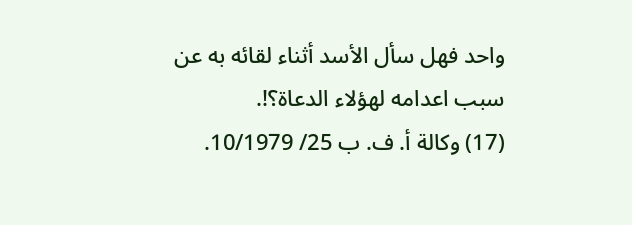واحد فهل سأل الأسد أثناء لقائه به عن سبب اعدامه لهؤلاء الدعاة؟!.
(17) وكالة أ. ف. ب 25/ 10/1979.